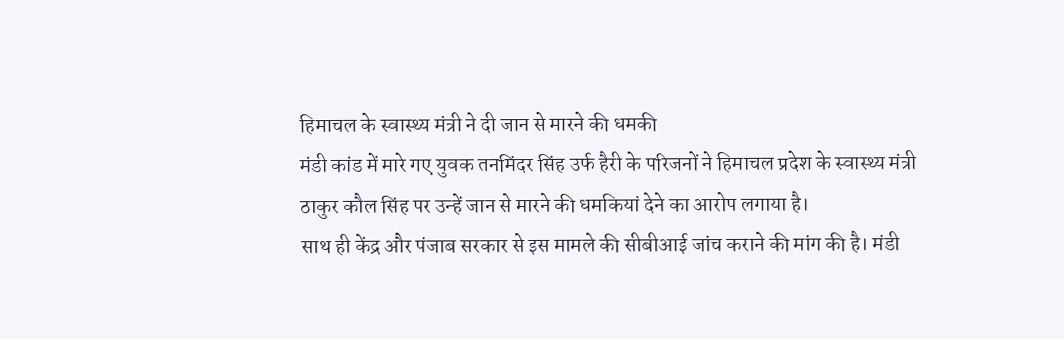हिमाचल के स्वास्थ्य मंत्री ने दी जान से मारने की धमकी
मंडी कांड में मारे गए युवक तनमिंदर सिंह उर्फ हैरी के परिजनों ने हिमाचल प्रदेश के स्वास्थ्य मंत्री ठाकुर कौल सिंह पर उन्हें जान से मारने की धमकियां देने का आरोप लगाया है।
साथ ही केंद्र और पंजाब सरकार से इस मामले की सीबीआई जांच कराने की मांग की है। मंडी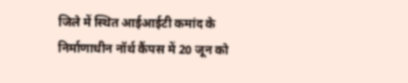जिले में स्थित आईआईटी कमांद के निर्माणाधीन नॉर्थ कैंपस में 20 जून को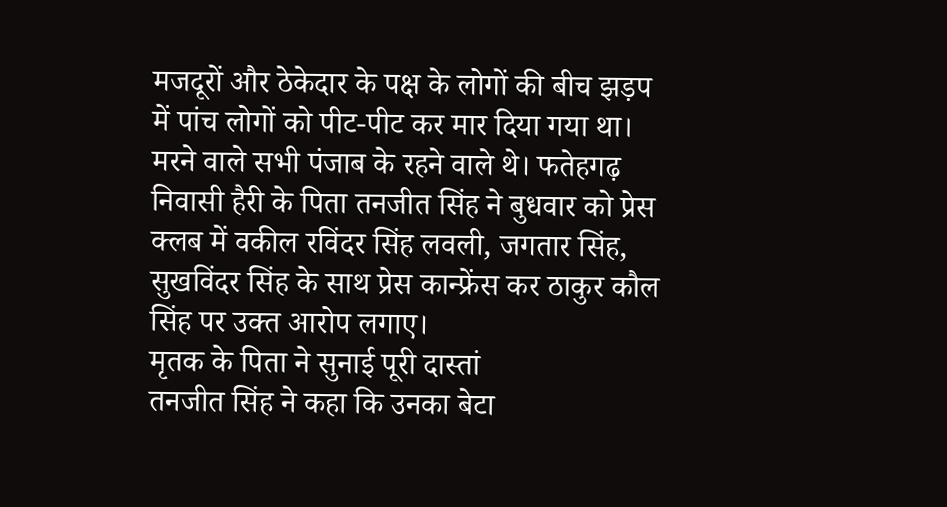मजदूरों और ठेकेदार के पक्ष के लोगों की बीच झड़प में पांच लोगों को पीट-पीट कर मार दिया गया था।
मरने वाले सभी पंजाब के रहने वाले थे। फतेहगढ़ निवासी हैरी के पिता तनजीत सिंह ने बुधवार को प्रेस क्लब में वकील रविंदर सिंह लवली, जगतार सिंह, सुखविंदर सिंह के साथ प्रेस कान्फ्रेंस कर ठाकुर कौल सिंह पर उक्त आरोप लगाए।
मृतक के पिता ने सुनाई पूरी दास्तां
तनजीत सिंह ने कहा कि उनका बेटा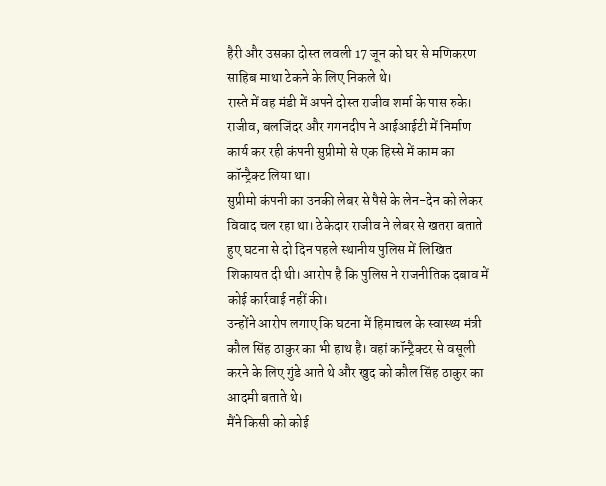हैरी और उसका दोस्त लवली 17 जून को घर से मणिकरण साहिब माथा टेकने के लिए निकले थे।
रास्ते में वह मंडी में अपने दोस्त राजीव शर्मा के पास रुके। राजीव, बलजिंदर और गगनदीप ने आईआईटी में निर्माण कार्य कर रही कंपनी सुप्रीमो से एक हिस्से में काम का कॉन्ट्रैक्ट लिया था।
सुप्रीमो कंपनी का उनकी लेबर से पैसे के लेन-देन को लेकर विवाद चल रहा था। ठेकेदार राजीव ने लेबर से खतरा बताते हुए घटना से दो दिन पहले स्थानीय पुलिस में लिखित शिकायत दी थी। आरोप है कि पुलिस ने राजनीतिक दबाव में कोई कार्रवाई नहीं की।
उन्होंने आरोप लगाए कि घटना में हिमाचल के स्वास्थ्य मंत्री कौल सिंह ठाकुर का भी हाथ है। वहां कॉन्ट्रैक्टर से वसूली करने के लिए गुंडे आते थे और खुद को कौल सिंह ठाकुर का आदमी बताते थे।
मैंने किसी को कोई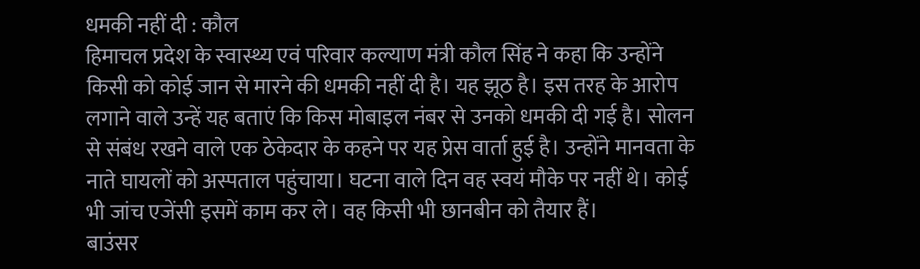धमकी नहीं दी : कौल
हिमाचल प्रदेश के स्वास्थ्य एवं परिवार कल्याण मंत्री कौल सिंह ने कहा कि उन्होंने किसी को कोई जान से मारने की धमकी नहीं दी है। यह झूठ है। इस तरह के आरोप लगाने वाले उन्हें यह बताएं कि किस मोबाइल नंबर से उनको धमकी दी गई है। सोलन से संबंध रखने वाले एक ठेकेदार के कहने पर यह प्रेस वार्ता हुई है। उन्होंने मानवता के नाते घायलों को अस्पताल पहुंचाया। घटना वाले दिन वह स्वयं मौके पर नहीं थे। कोई भी जांच एजेंसी इसमें काम कर ले। वह किसी भी छानबीन को तैयार हैं।
बाउंसर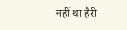नहीं था हैरी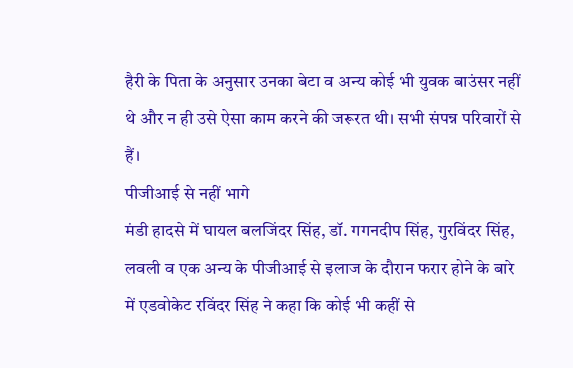हैरी के पिता के अनुसार उनका बेटा व अन्य कोई भी युवक बाउंसर नहीं थे और न ही उसे ऐसा काम करने की जरूरत थी। सभी संपन्न परिवारों से हैं।
पीजीआई से नहीं भागे
मंडी हादसे में घायल बलजिंदर सिंह, डॉ. गगनदीप सिंह, गुरविंदर सिंह, लवली व एक अन्य के पीजीआई से इलाज के दौरान फरार होने के बारे में एडवोकेट रविंदर सिंह ने कहा कि कोई भी कहीं से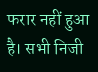फरार नहीं हुआ है। सभी निजी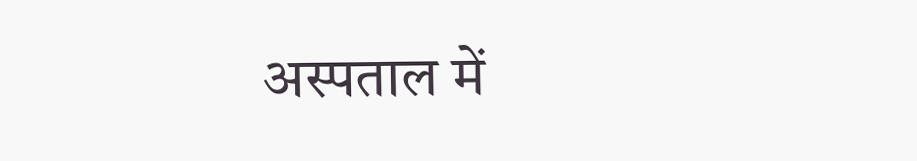अस्पताल में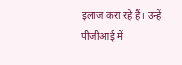इलाज करा रहे हैं। उन्हें पीजीआई में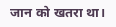जान को खतरा था।